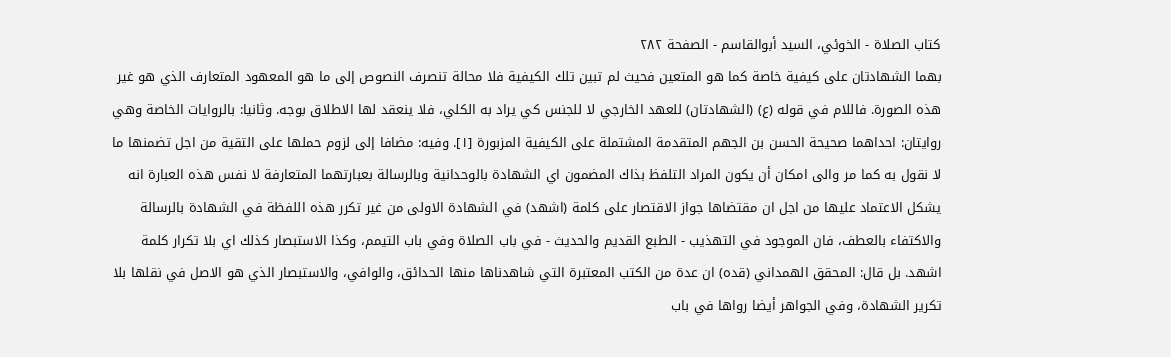كتاب الصلاة - الخوئي، السيد أبوالقاسم - الصفحة ٢٨٢
بهما الشهادتان على كيفية خاصة كما هو المتعين فحيث لم تبين تلك الكيفية فلا محالة تنصرف النصوص إلى ما هو المعهود المتعارف الذي هو غير هذه الصورة. فاللام في قوله (ع) (الشهادتان) للعهد الخارجي لا للجنس كي يراد به الكلي، فلا ينعقد لها الاطلاق بوجه. وثانيا: بالروايات الخاصة وهي روايتان: احداهما صحيحة الحسن بن الجهم المتقدمة المشتملة على الكيفية المزبورة [١]. وفيه: مضافا إلى لزوم حملها على التقية من اجل تضمنها ما لا نقول به كما مر والى امكان أن يكون المراد التلفظ بذاك المضمون اي الشهادة بالوحدانية وبالرسالة بعبارتهما المتعارفة لا نفس هذه العبارة انه يشكل الاعتماد عليها من اجل ان مقتضاها جواز الاقتصار على كلمة (اشهد) في الشهادة الاولى من غير تكرر هذه اللفظة في الشهادة بالرسالة والاكتفاء بالعطف، فان الموجود في التهذيب - الطبع القديم والحديث - في باب الصلاة وفي باب التيمم، وكذا الاستبصار كذلك اي بلا تكرار كلمة اشهد. بل قال: المحقق الهمداني (قده) ان عدة من الكتب المعتبرة التي شاهدناها منها الحدائق، والوافي، والاستبصار الذي هو الاصل في نقلها بلا تكرير الشهادة، وفي الجواهر أيضا رواها في باب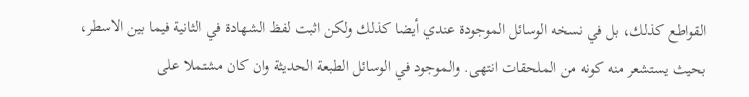القواطع كذلك، بل في نسخه الوسائل الموجودة عندي أيضا كذلك ولكن اثبت لفظ الشهادة في الثانية فيما بين الاسطر، بحيث يستشعر منه كونه من الملحقات انتهى. والموجود في الوسائل الطبعة الحديثة وان كان مشتملا على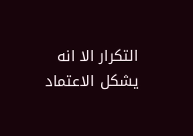التكرار الا انه يشكل الاعتماد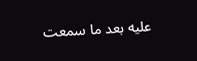عليه بعد ما سمعت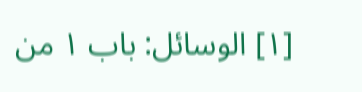[١] الوسائل: باب ١ من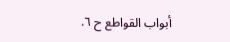أبواب القواطع ح ٦.